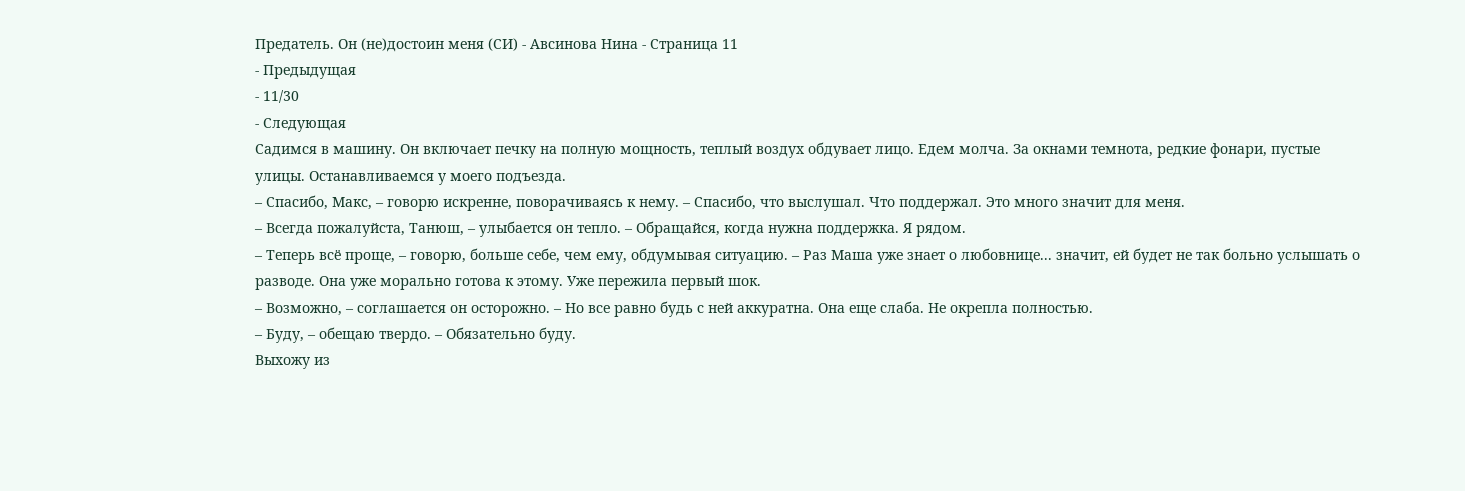Предатель. Он (не)достоин меня (СИ) - Авсинова Нина - Страница 11
- Предыдущая
- 11/30
- Следующая
Садимся в машину. Он включает печку на полную мощность, теплый воздух обдувает лицо. Едем молча. За окнами темнота, редкие фонари, пустые улицы. Останавливаемся у моего подъезда.
– Спасибо, Макс, – говорю искренне, поворачиваясь к нему. – Спасибо, что выслушал. Что поддержал. Это много значит для меня.
– Всегда пожалуйста, Танюш, – улыбается он тепло. – Обращайся, когда нужна поддержка. Я рядом.
– Теперь всё проще, – говорю, больше себе, чем ему, обдумывая ситуацию. – Раз Маша уже знает о любовнице... значит, ей будет не так больно услышать о разводе. Она уже морально готова к этому. Уже пережила первый шок.
– Возможно, – соглашается он осторожно. – Но все равно будь с ней аккуратна. Она еще слаба. Не окрепла полностью.
– Буду, – обещаю твердо. – Обязательно буду.
Выхожу из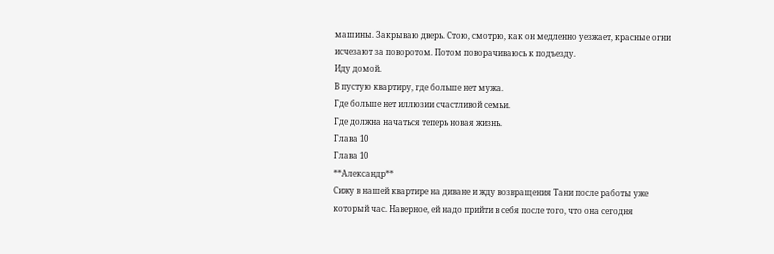машины. Закрываю дверь. Стою, смотрю, как он медленно уезжает, красные огни исчезают за поворотом. Потом поворачиваюсь к подъезду.
Иду домой.
В пустую квартиру, где больше нет мужа.
Где больше нет иллюзии счастливой семьи.
Где должна начаться теперь новая жизнь.
Глава 10
Глава 10
**Александр**
Сижу в нашей квартире на диване и жду возвращения Тани после работы уже который час. Наверное, ей надо прийти в себя после того, что она сегодня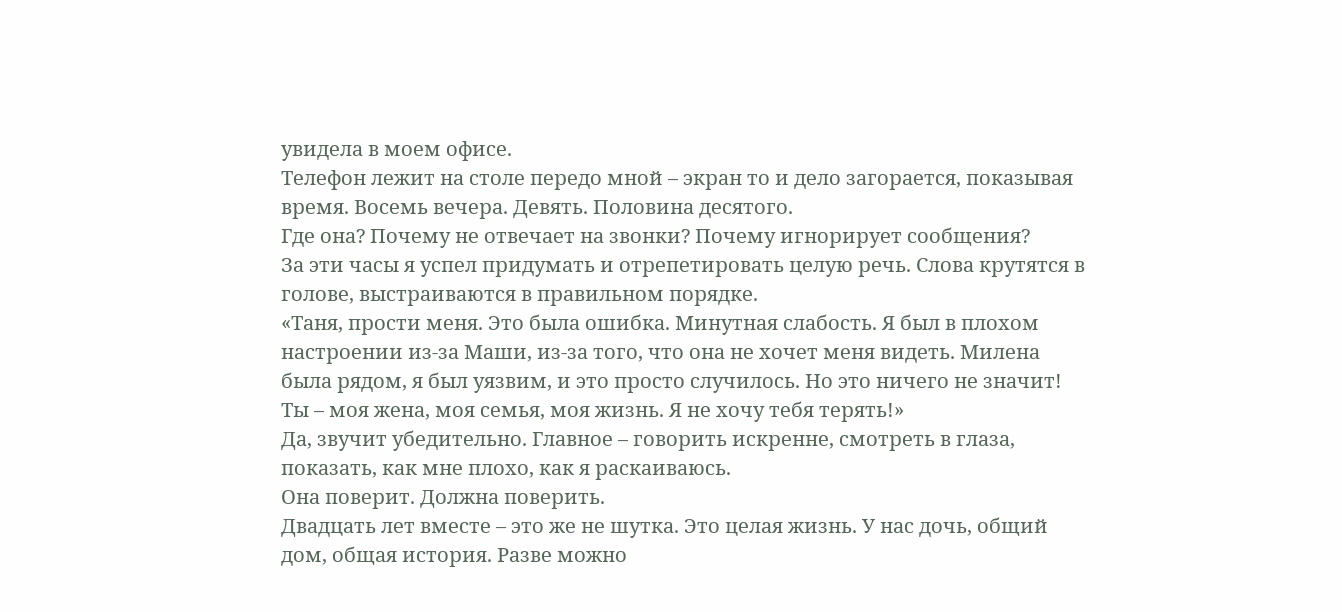увидела в моем офисе.
Телефон лежит на столе передо мной – экран то и дело загорается, показывая время. Восемь вечера. Девять. Половина десятого.
Где она? Почему не отвечает на звонки? Почему игнорирует сообщения?
За эти часы я успел придумать и отрепетировать целую речь. Слова крутятся в голове, выстраиваются в правильном порядке.
«Таня, прости меня. Это была ошибка. Минутная слабость. Я был в плохом настроении из-за Маши, из-за того, что она не хочет меня видеть. Милена была рядом, я был уязвим, и это просто случилось. Но это ничего не значит! Ты – моя жена, моя семья, моя жизнь. Я не хочу тебя терять!»
Да, звучит убедительно. Главное – говорить искренне, смотреть в глаза, показать, как мне плохо, как я раскаиваюсь.
Она поверит. Должна поверить.
Двадцать лет вместе – это же не шутка. Это целая жизнь. У нас дочь, общий дом, общая история. Разве можно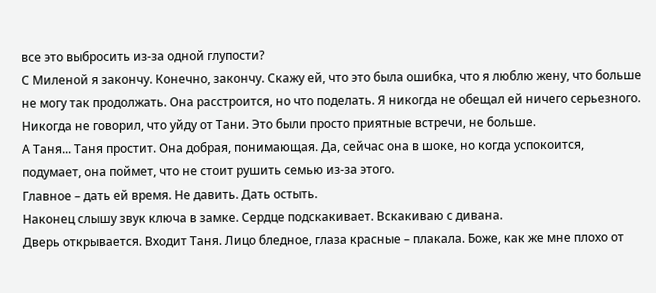все это выбросить из-за одной глупости?
С Миленой я закончу. Конечно, закончу. Скажу ей, что это была ошибка, что я люблю жену, что больше не могу так продолжать. Она расстроится, но что поделать. Я никогда не обещал ей ничего серьезного. Никогда не говорил, что уйду от Тани. Это были просто приятные встречи, не больше.
А Таня... Таня простит. Она добрая, понимающая. Да, сейчас она в шоке, но когда успокоится, подумает, она поймет, что не стоит рушить семью из-за этого.
Главное – дать ей время. Не давить. Дать остыть.
Наконец слышу звук ключа в замке. Сердце подскакивает. Вскакиваю с дивана.
Дверь открывается. Входит Таня. Лицо бледное, глаза красные – плакала. Боже, как же мне плохо от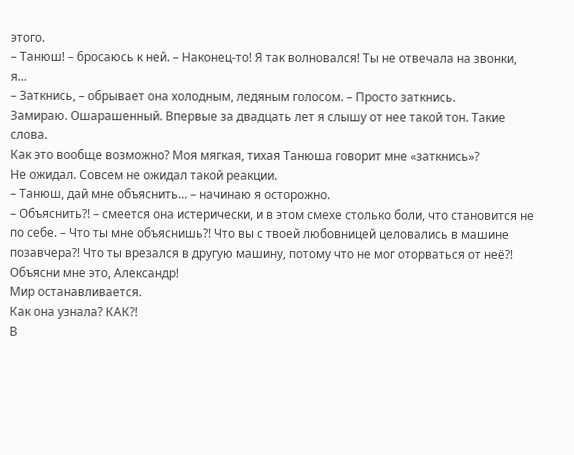этого.
– Танюш! – бросаюсь к ней. – Наконец-то! Я так волновался! Ты не отвечала на звонки, я...
– Заткнись, – обрывает она холодным, ледяным голосом. – Просто заткнись.
Замираю. Ошарашенный. Впервые за двадцать лет я слышу от нее такой тон. Такие слова.
Как это вообще возможно? Моя мягкая, тихая Танюша говорит мне «заткнись»?
Не ожидал. Совсем не ожидал такой реакции.
– Танюш, дай мне объяснить... – начинаю я осторожно.
– Объяснить?! – смеется она истерически, и в этом смехе столько боли, что становится не по себе. – Что ты мне объяснишь?! Что вы с твоей любовницей целовались в машине позавчера?! Что ты врезался в другую машину, потому что не мог оторваться от неё?! Объясни мне это, Александр!
Мир останавливается.
Как она узнала? КАК?!
В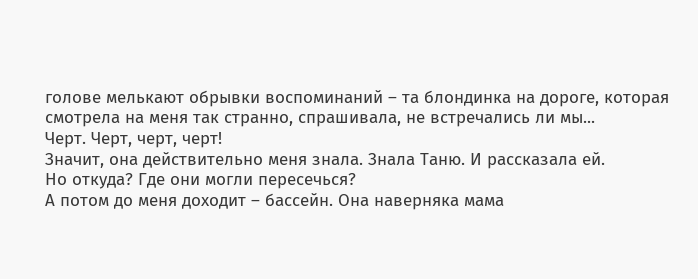голове мелькают обрывки воспоминаний – та блондинка на дороге, которая смотрела на меня так странно, спрашивала, не встречались ли мы...
Черт. Черт, черт, черт!
Значит, она действительно меня знала. Знала Таню. И рассказала ей.
Но откуда? Где они могли пересечься?
А потом до меня доходит – бассейн. Она наверняка мама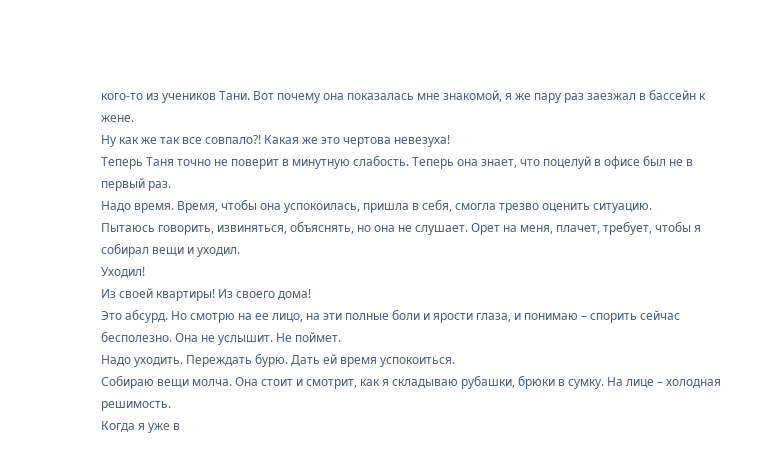кого-то из учеников Тани. Вот почему она показалась мне знакомой, я же пару раз заезжал в бассейн к жене.
Ну как же так все совпало?! Какая же это чертова невезуха!
Теперь Таня точно не поверит в минутную слабость. Теперь она знает, что поцелуй в офисе был не в первый раз.
Надо время. Время, чтобы она успокоилась, пришла в себя, смогла трезво оценить ситуацию.
Пытаюсь говорить, извиняться, объяснять, но она не слушает. Орет на меня, плачет, требует, чтобы я собирал вещи и уходил.
Уходил!
Из своей квартиры! Из своего дома!
Это абсурд. Но смотрю на ее лицо, на эти полные боли и ярости глаза, и понимаю – спорить сейчас бесполезно. Она не услышит. Не поймет.
Надо уходить. Переждать бурю. Дать ей время успокоиться.
Собираю вещи молча. Она стоит и смотрит, как я складываю рубашки, брюки в сумку. На лице – холодная решимость.
Когда я уже в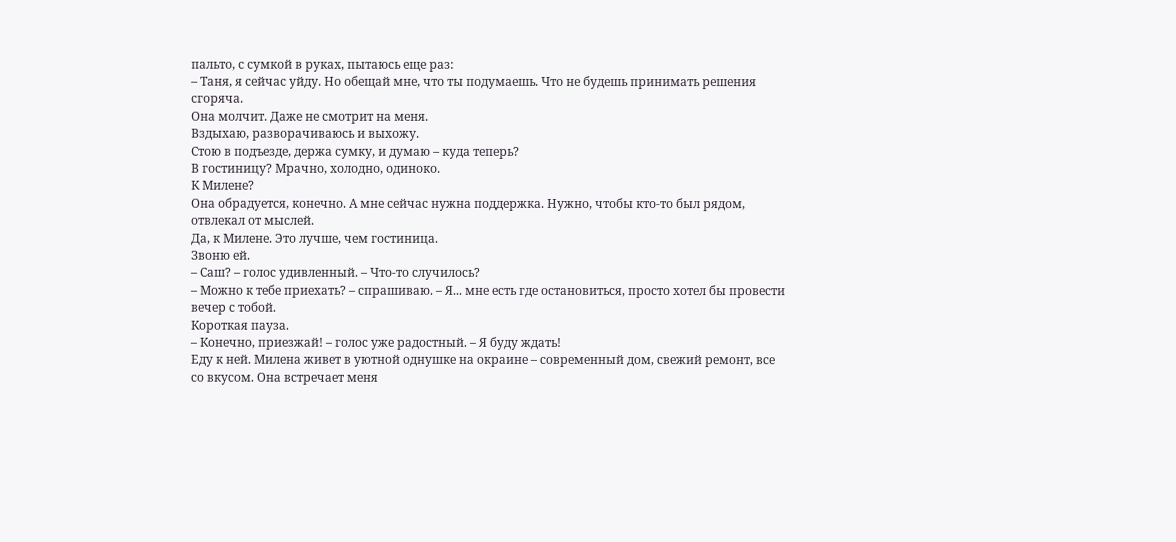пальто, с сумкой в руках, пытаюсь еще раз:
– Таня, я сейчас уйду. Но обещай мне, что ты подумаешь. Что не будешь принимать решения сгоряча.
Она молчит. Даже не смотрит на меня.
Вздыхаю, разворачиваюсь и выхожу.
Стою в подъезде, держа сумку, и думаю – куда теперь?
В гостиницу? Мрачно, холодно, одиноко.
К Милене?
Она обрадуется, конечно. А мне сейчас нужна поддержка. Нужно, чтобы кто-то был рядом, отвлекал от мыслей.
Да, к Милене. Это лучше, чем гостиница.
Звоню ей.
– Саш? – голос удивленный. – Что-то случилось?
– Можно к тебе приехать? – спрашиваю. – Я... мне есть где остановиться, просто хотел бы провести вечер с тобой.
Короткая пауза.
– Конечно, приезжай! – голос уже радостный. – Я буду ждать!
Еду к ней. Милена живет в уютной однушке на окраине – современный дом, свежий ремонт, все со вкусом. Она встречает меня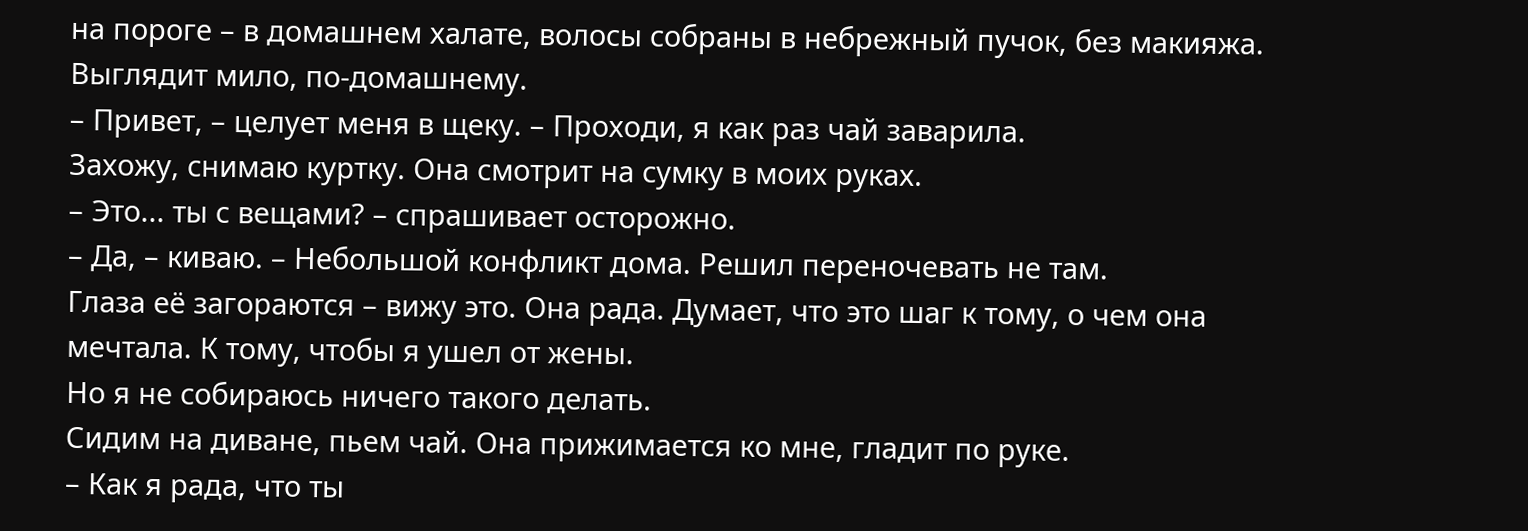на пороге – в домашнем халате, волосы собраны в небрежный пучок, без макияжа. Выглядит мило, по-домашнему.
– Привет, – целует меня в щеку. – Проходи, я как раз чай заварила.
Захожу, снимаю куртку. Она смотрит на сумку в моих руках.
– Это... ты с вещами? – спрашивает осторожно.
– Да, – киваю. – Небольшой конфликт дома. Решил переночевать не там.
Глаза её загораются – вижу это. Она рада. Думает, что это шаг к тому, о чем она мечтала. К тому, чтобы я ушел от жены.
Но я не собираюсь ничего такого делать.
Сидим на диване, пьем чай. Она прижимается ко мне, гладит по руке.
– Как я рада, что ты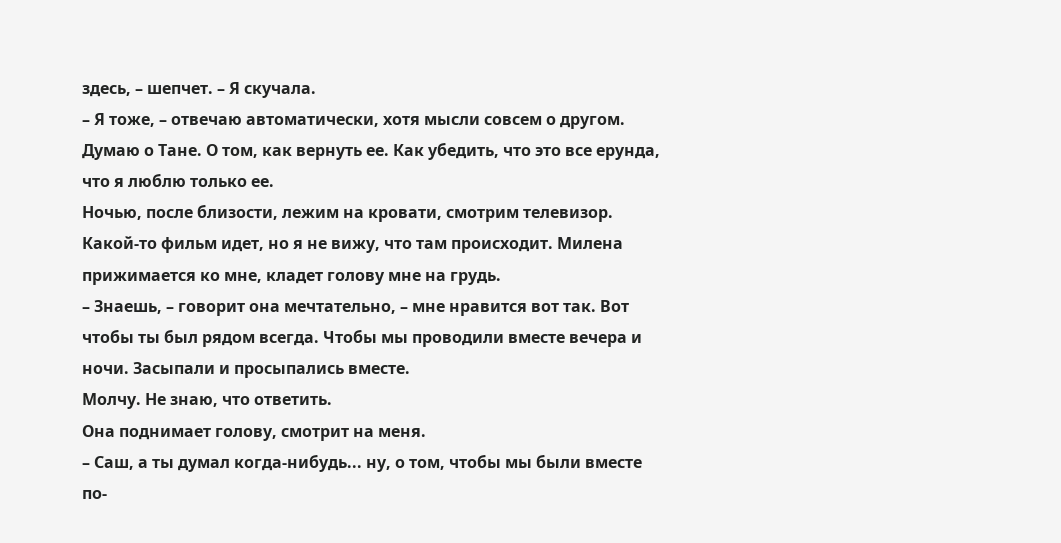здесь, – шепчет. – Я скучала.
– Я тоже, – отвечаю автоматически, хотя мысли совсем о другом.
Думаю о Тане. О том, как вернуть ее. Как убедить, что это все ерунда, что я люблю только ее.
Ночью, после близости, лежим на кровати, смотрим телевизор. Какой-то фильм идет, но я не вижу, что там происходит. Милена прижимается ко мне, кладет голову мне на грудь.
– Знаешь, – говорит она мечтательно, – мне нравится вот так. Вот чтобы ты был рядом всегда. Чтобы мы проводили вместе вечера и ночи. Засыпали и просыпались вместе.
Молчу. Не знаю, что ответить.
Она поднимает голову, смотрит на меня.
– Саш, а ты думал когда-нибудь... ну, о том, чтобы мы были вместе по-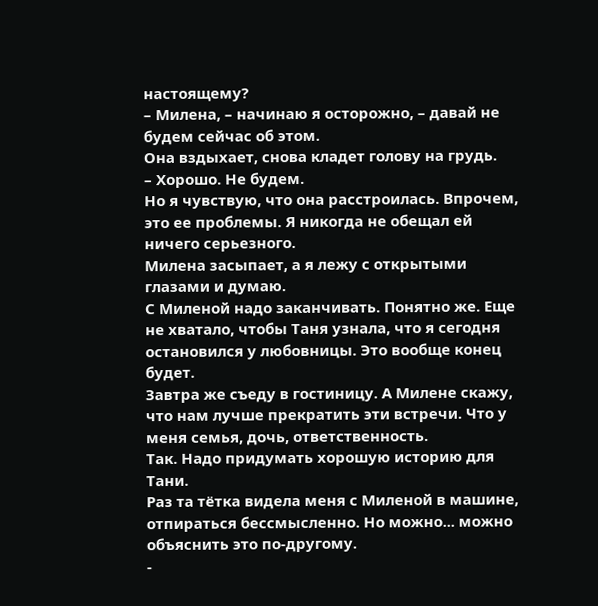настоящему?
– Милена, – начинаю я осторожно, – давай не будем сейчас об этом.
Она вздыхает, снова кладет голову на грудь.
– Хорошо. Не будем.
Но я чувствую, что она расстроилась. Впрочем, это ее проблемы. Я никогда не обещал ей ничего серьезного.
Милена засыпает, а я лежу с открытыми глазами и думаю.
С Миленой надо заканчивать. Понятно же. Еще не хватало, чтобы Таня узнала, что я сегодня остановился у любовницы. Это вообще конец будет.
Завтра же съеду в гостиницу. А Милене скажу, что нам лучше прекратить эти встречи. Что у меня семья, дочь, ответственность.
Так. Надо придумать хорошую историю для Тани.
Раз та тётка видела меня с Миленой в машине, отпираться бессмысленно. Но можно... можно объяснить это по-другому.
-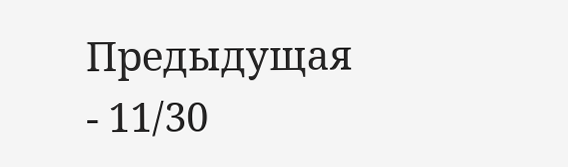Предыдущая
- 11/30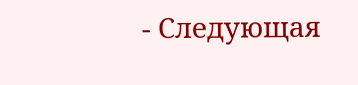- Следующая